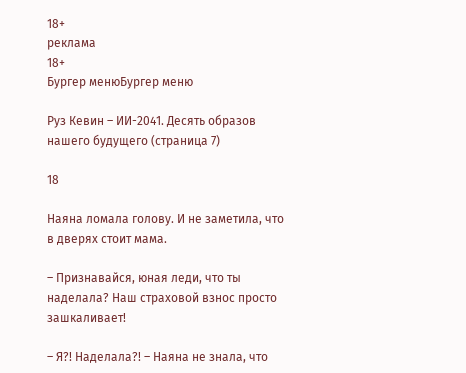18+
реклама
18+
Бургер менюБургер меню

Руз Кевин – ИИ-2041. Десять образов нашего будущего (страница 7)

18

Наяна ломала голову. И не заметила, что в дверях стоит мама.

– Признавайся, юная леди, что ты наделала? Наш страховой взнос просто зашкаливает!

– Я?! Наделала?! – Наяна не знала, что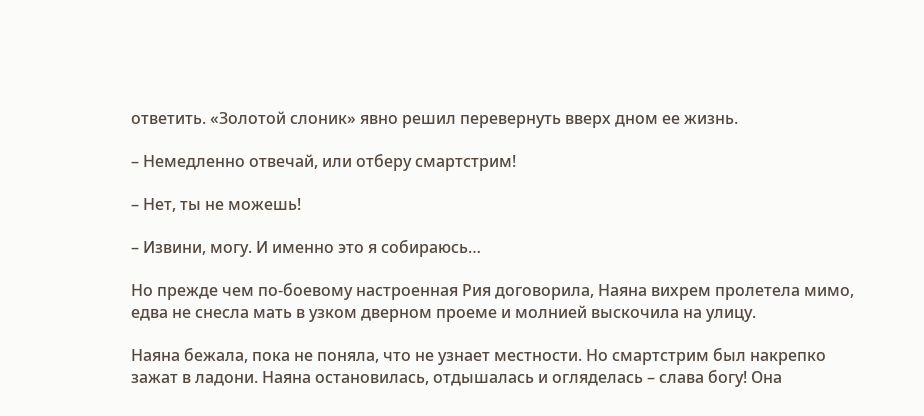ответить. «Золотой слоник» явно решил перевернуть вверх дном ее жизнь.

– Немедленно отвечай, или отберу смартстрим!

– Нет, ты не можешь!

– Извини, могу. И именно это я собираюсь…

Но прежде чем по-боевому настроенная Рия договорила, Наяна вихрем пролетела мимо, едва не снесла мать в узком дверном проеме и молнией выскочила на улицу.

Наяна бежала, пока не поняла, что не узнает местности. Но смартстрим был накрепко зажат в ладони. Наяна остановилась, отдышалась и огляделась – слава богу! Она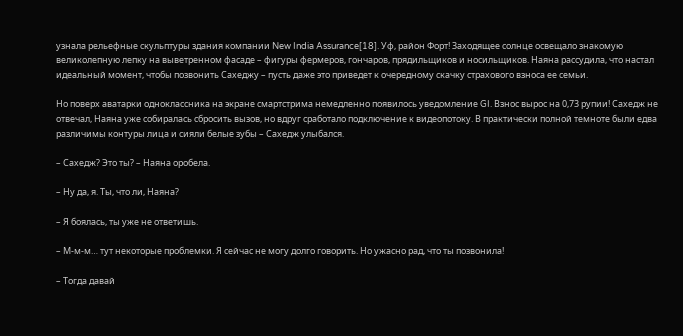узнала рельефные скульптуры здания компании New India Assurance[18]. Уф, район Форт! Заходящее солнце освещало знакомую великолепную лепку на выветренном фасаде – фигуры фермеров, гончаров, прядильщиков и носильщиков. Наяна рассудила, что настал идеальный момент, чтобы позвонить Сахеджу – пусть даже это приведет к очередному скачку страхового взноса ее семьи.

Но поверх аватарки одноклассника на экране смартстрима немедленно появилось уведомление GI. Взнос вырос на 0,73 рупии! Сахедж не отвечал, Наяна уже собиралась сбросить вызов, но вдруг сработало подключение к видеопотоку. В практически полной темноте были едва различимы контуры лица и сияли белые зубы – Сахедж улыбался.

– Сахедж? Это ты? – Наяна оробела.

– Ну да, я. Ты, что ли, Наяна?

– Я боялась, ты уже не ответишь.

– М-м-м… тут некоторые проблемки. Я сейчас не могу долго говорить. Но ужасно рад, что ты позвонила!

– Тогда давай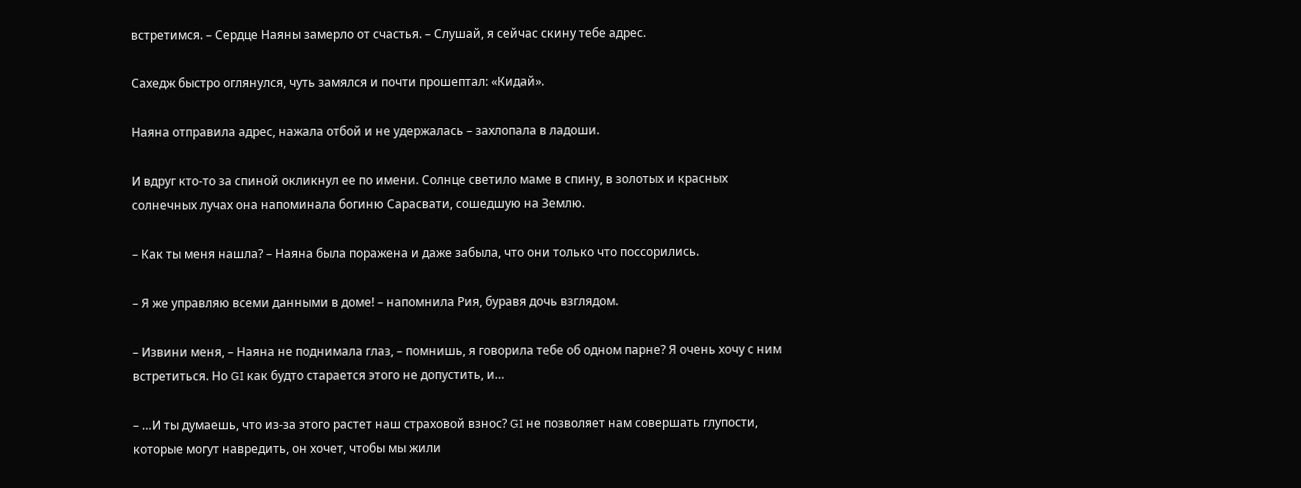встретимся. – Сердце Наяны замерло от счастья. – Слушай, я сейчас скину тебе адрес.

Сахедж быстро оглянулся, чуть замялся и почти прошептал: «Кидай».

Наяна отправила адрес, нажала отбой и не удержалась – захлопала в ладоши.

И вдруг кто-то за спиной окликнул ее по имени. Солнце светило маме в спину, в золотых и красных солнечных лучах она напоминала богиню Сарасвати, сошедшую на Землю.

– Как ты меня нашла? – Наяна была поражена и даже забыла, что они только что поссорились.

– Я же управляю всеми данными в доме! – напомнила Рия, буравя дочь взглядом.

– Извини меня, – Наяна не поднимала глаз, – помнишь, я говорила тебе об одном парне? Я очень хочу с ним встретиться. Но GI как будто старается этого не допустить, и…

– …И ты думаешь, что из-за этого растет наш страховой взнос? GI не позволяет нам совершать глупости, которые могут навредить, он хочет, чтобы мы жили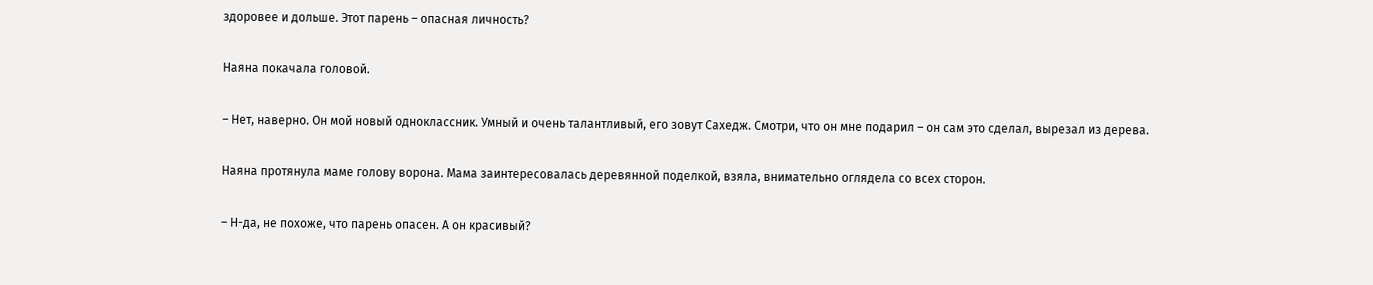здоровее и дольше. Этот парень – опасная личность?

Наяна покачала головой.

– Нет, наверно. Он мой новый одноклассник. Умный и очень талантливый, его зовут Сахедж. Смотри, что он мне подарил – он сам это сделал, вырезал из дерева.

Наяна протянула маме голову ворона. Мама заинтересовалась деревянной поделкой, взяла, внимательно оглядела со всех сторон.

– Н-да, не похоже, что парень опасен. А он красивый?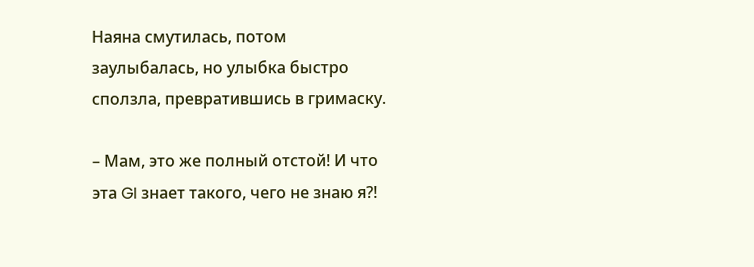Наяна смутилась, потом заулыбалась, но улыбка быстро сползла, превратившись в гримаску.

– Мам, это же полный отстой! И что эта GI знает такого, чего не знаю я?!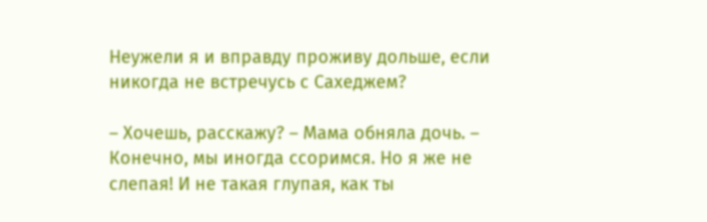Неужели я и вправду проживу дольше, если никогда не встречусь с Сахеджем?

– Хочешь, расскажу? – Мама обняла дочь. – Конечно, мы иногда ссоримся. Но я же не слепая! И не такая глупая, как ты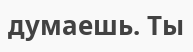думаешь. Ты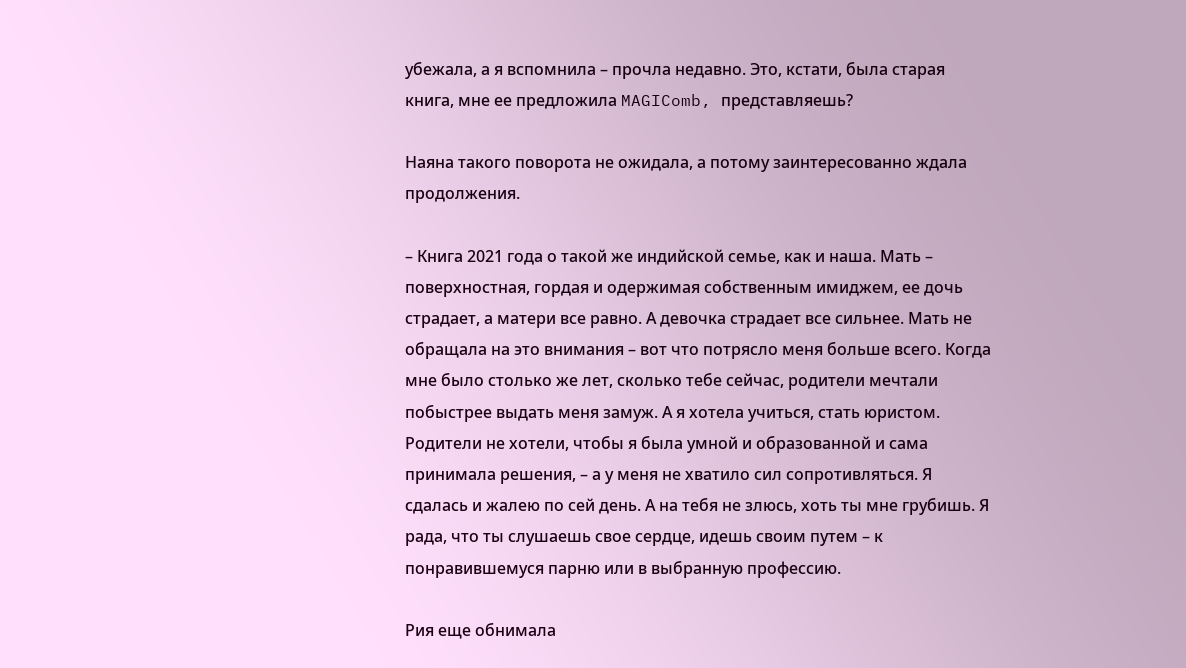убежала, а я вспомнила – прочла недавно. Это, кстати, была старая книга, мне ее предложила MAGIComb, представляешь?

Наяна такого поворота не ожидала, а потому заинтересованно ждала продолжения.

– Книга 2021 года о такой же индийской семье, как и наша. Мать – поверхностная, гордая и одержимая собственным имиджем, ее дочь страдает, а матери все равно. А девочка страдает все сильнее. Мать не обращала на это внимания – вот что потрясло меня больше всего. Когда мне было столько же лет, сколько тебе сейчас, родители мечтали побыстрее выдать меня замуж. А я хотела учиться, стать юристом. Родители не хотели, чтобы я была умной и образованной и сама принимала решения, – а у меня не хватило сил сопротивляться. Я сдалась и жалею по сей день. А на тебя не злюсь, хоть ты мне грубишь. Я рада, что ты слушаешь свое сердце, идешь своим путем – к понравившемуся парню или в выбранную профессию.

Рия еще обнимала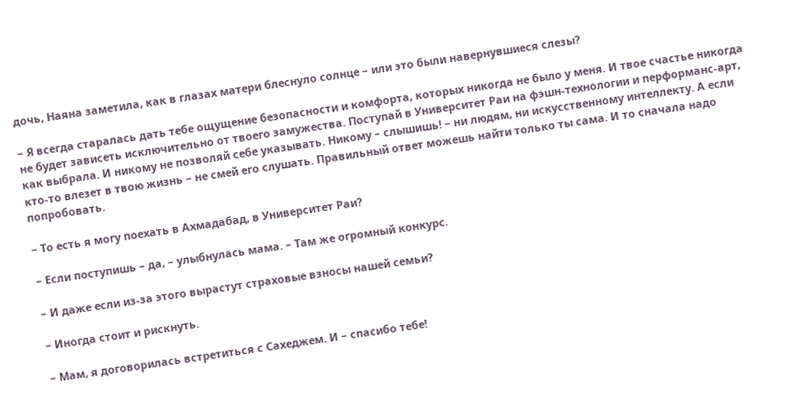дочь, Наяна заметила, как в глазах матери блеснуло солнце – или это были навернувшиеся слезы?

– Я всегда старалась дать тебе ощущение безопасности и комфорта, которых никогда не было у меня. И твое счастье никогда не будет зависеть исключительно от твоего замужества. Поступай в Университет Раи на фэшн-технологии и перформанс-арт, как выбрала. И никому не позволяй себе указывать. Никому – слышишь! – ни людям, ни искусственному интеллекту. А если кто-то влезет в твою жизнь – не смей его слушать. Правильный ответ можешь найти только ты сама. И то сначала надо попробовать.

– То есть я могу поехать в Ахмадабад, в Университет Раи?

– Если поступишь – да, – улыбнулась мама. – Там же огромный конкурс.

– И даже если из-за этого вырастут страховые взносы нашей семьи?

– Иногда стоит и рискнуть.

– Мам, я договорилась встретиться с Сахеджем. И – спасибо тебе!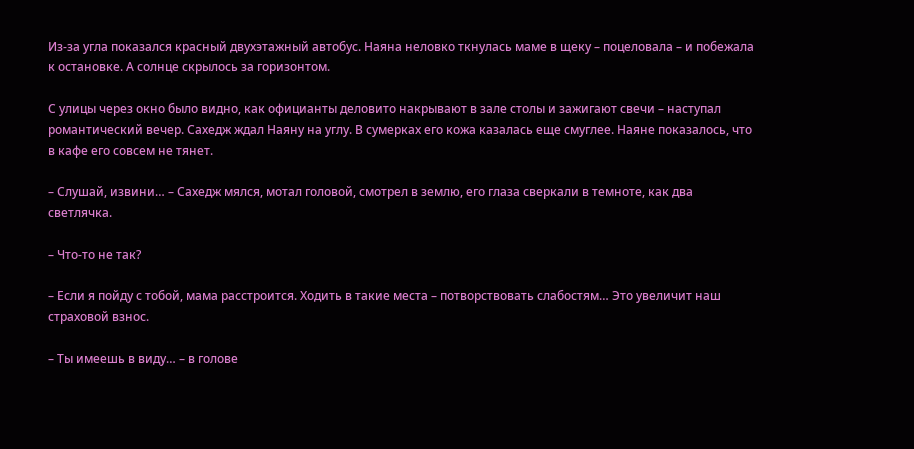Из-за угла показался красный двухэтажный автобус. Наяна неловко ткнулась маме в щеку – поцеловала – и побежала к остановке. А солнце скрылось за горизонтом.

С улицы через окно было видно, как официанты деловито накрывают в зале столы и зажигают свечи – наступал романтический вечер. Сахедж ждал Наяну на углу. В сумерках его кожа казалась еще смуглее. Наяне показалось, что в кафе его совсем не тянет.

– Слушай, извини… – Сахедж мялся, мотал головой, смотрел в землю, его глаза сверкали в темноте, как два светлячка.

– Что-то не так?

– Если я пойду с тобой, мама расстроится. Ходить в такие места – потворствовать слабостям… Это увеличит наш страховой взнос.

– Ты имеешь в виду… – в голове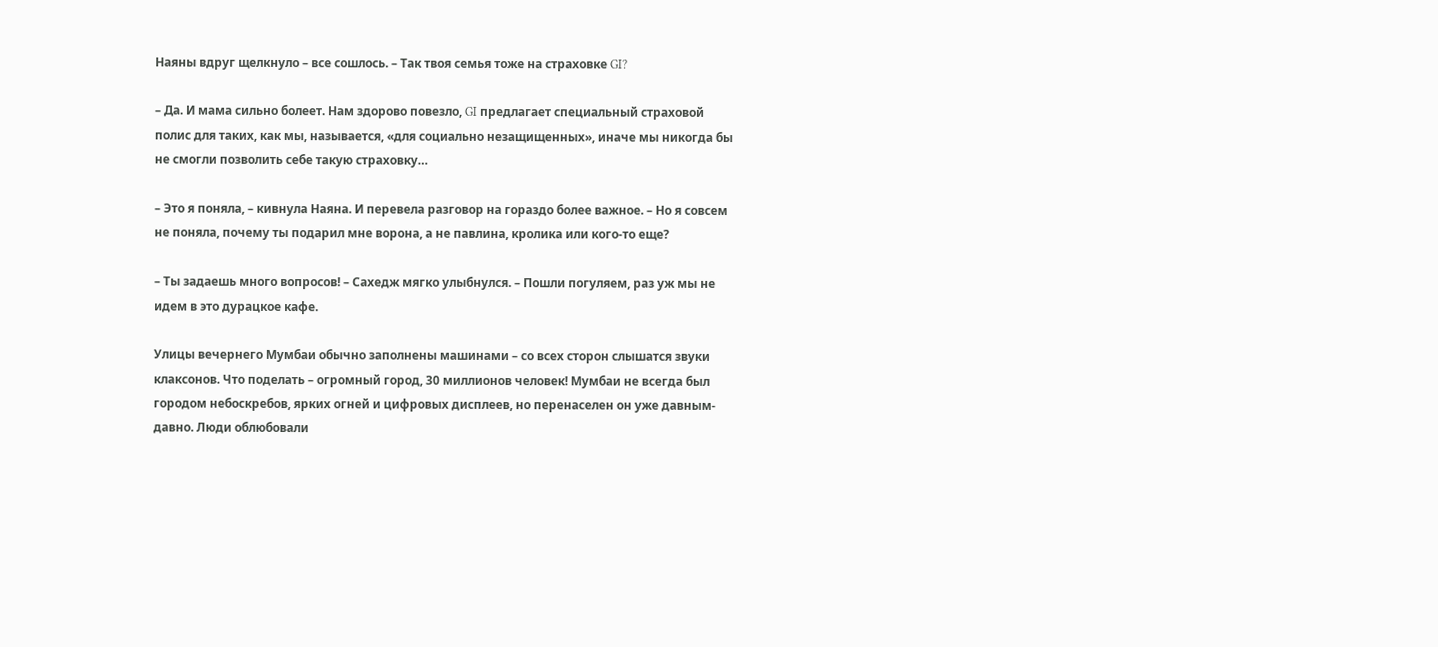Наяны вдруг щелкнуло – все сошлось. – Так твоя семья тоже на страховке GI?

– Да. И мама сильно болеет. Нам здорово повезло, GI предлагает специальный страховой полис для таких, как мы, называется, «для социально незащищенных», иначе мы никогда бы не смогли позволить себе такую страховку…

– Это я поняла, – кивнула Наяна. И перевела разговор на гораздо более важное. – Но я совсем не поняла, почему ты подарил мне ворона, а не павлина, кролика или кого-то еще?

– Ты задаешь много вопросов! – Сахедж мягко улыбнулся. – Пошли погуляем, раз уж мы не идем в это дурацкое кафе.

Улицы вечернего Мумбаи обычно заполнены машинами – со всех сторон слышатся звуки клаксонов. Что поделать – огромный город, 30 миллионов человек! Мумбаи не всегда был городом небоскребов, ярких огней и цифровых дисплеев, но перенаселен он уже давным-давно. Люди облюбовали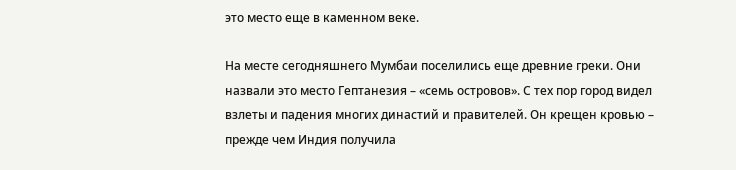это место еще в каменном веке.

На месте сегодняшнего Мумбаи поселились еще древние греки. Они назвали это место Гептанезия – «семь островов». С тех пор город видел взлеты и падения многих династий и правителей. Он крещен кровью – прежде чем Индия получила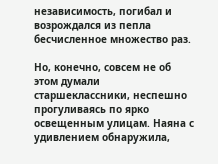независимость, погибал и возрождался из пепла бесчисленное множество раз.

Но, конечно, совсем не об этом думали старшеклассники, неспешно прогуливаясь по ярко освещенным улицам. Наяна с удивлением обнаружила,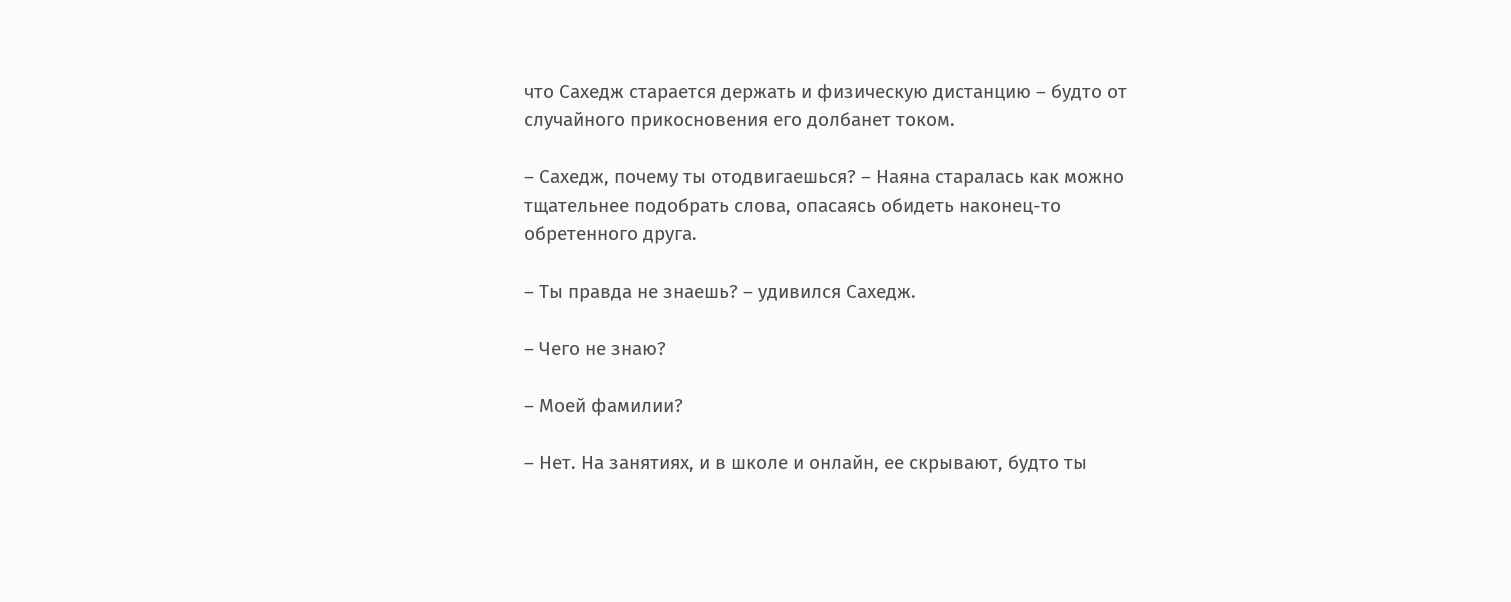что Сахедж старается держать и физическую дистанцию – будто от случайного прикосновения его долбанет током.

– Сахедж, почему ты отодвигаешься? – Наяна старалась как можно тщательнее подобрать слова, опасаясь обидеть наконец-то обретенного друга.

– Ты правда не знаешь? – удивился Сахедж.

– Чего не знаю?

– Моей фамилии?

– Нет. На занятиях, и в школе и онлайн, ее скрывают, будто ты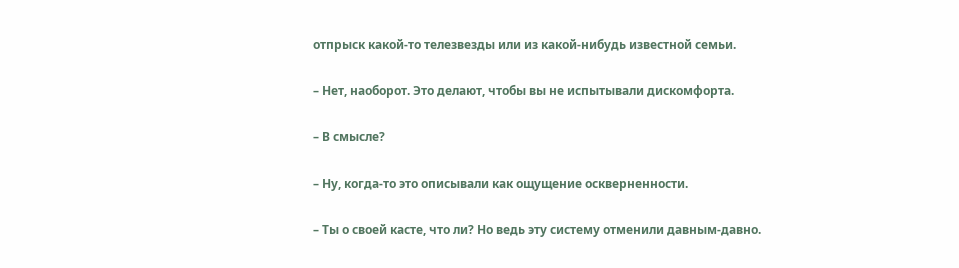отпрыск какой-то телезвезды или из какой-нибудь известной семьи.

– Нет, наоборот. Это делают, чтобы вы не испытывали дискомфорта.

– В смысле?

– Ну, когда-то это описывали как ощущение оскверненности.

– Ты о своей касте, что ли? Но ведь эту систему отменили давным-давно.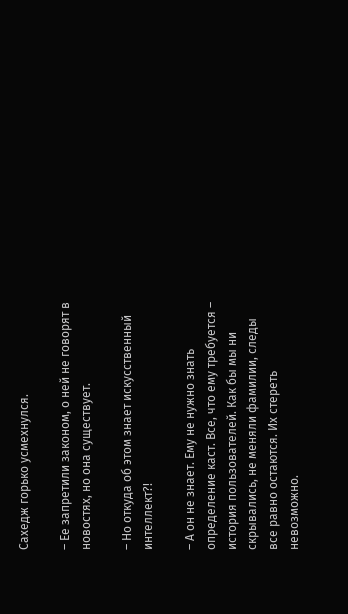Сахедж горько усмехнулся.

– Ее запретили законом, о ней не говорят в новостях, но она существует.

– Но откуда об этом знает искусственный интеллект?!

– А он не знает. Ему не нужно знать определение каст. Все, что ему требуется – история пользователей. Как бы мы ни скрывались, не меняли фамилии, следы все равно остаются. Их стереть невозможно.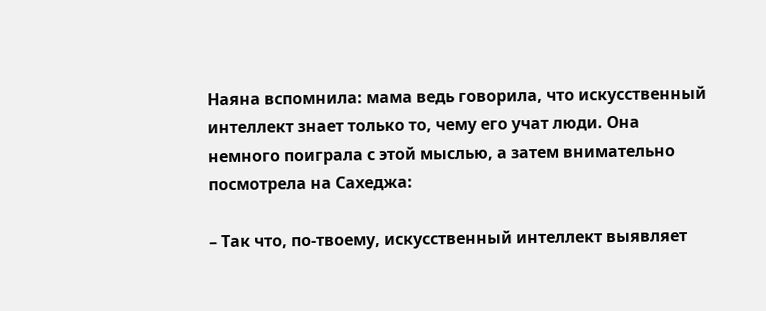Наяна вспомнила: мама ведь говорила, что искусственный интеллект знает только то, чему его учат люди. Она немного поиграла с этой мыслью, а затем внимательно посмотрела на Сахеджа:

– Так что, по-твоему, искусственный интеллект выявляет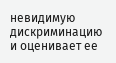невидимую дискриминацию и оценивает ее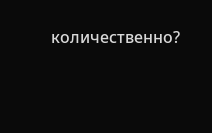количественно?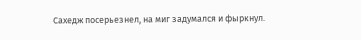Сахедж посерьезнел, на миг задумался и фыркнул.